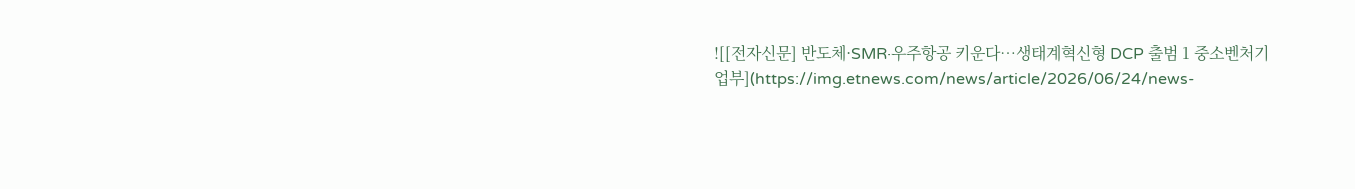![[전자신문] 반도체·SMR·우주항공 키운다…생태계혁신형 DCP 출범 1 중소벤처기업부](https://img.etnews.com/news/article/2026/06/24/news-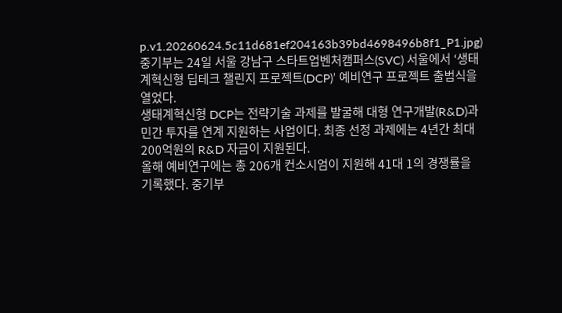p.v1.20260624.5c11d681ef204163b39bd4698496b8f1_P1.jpg)
중기부는 24일 서울 강남구 스타트업벤처캠퍼스(SVC) 서울에서 ‘생태계혁신형 딥테크 챌린지 프로젝트(DCP)’ 예비연구 프로젝트 출범식을 열었다.
생태계혁신형 DCP는 전략기술 과제를 발굴해 대형 연구개발(R&D)과 민간 투자를 연계 지원하는 사업이다. 최종 선정 과제에는 4년간 최대 200억원의 R&D 자금이 지원된다.
올해 예비연구에는 총 206개 컨소시엄이 지원해 41대 1의 경쟁률을 기록했다. 중기부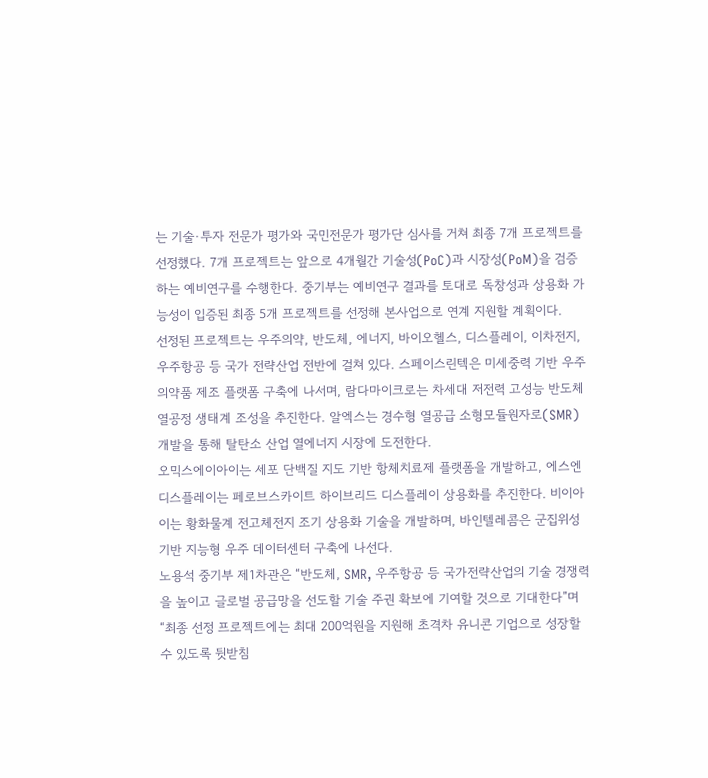는 기술·투자 전문가 평가와 국민전문가 평가단 심사를 거쳐 최종 7개 프로젝트를 선정했다. 7개 프로젝트는 앞으로 4개월간 기술성(PoC)과 시장성(PoM)을 검증하는 예비연구를 수행한다. 중기부는 예비연구 결과를 토대로 독창성과 상용화 가능성이 입증된 최종 5개 프로젝트를 선정해 본사업으로 연계 지원할 계획이다.
선정된 프로젝트는 우주의약, 반도체, 에너지, 바이오헬스, 디스플레이, 이차전지, 우주항공 등 국가 전략산업 전반에 걸쳐 있다. 스페이스린텍은 미세중력 기반 우주 의약품 제조 플랫폼 구축에 나서며, 람다마이크로는 차세대 저전력 고성능 반도체 열공정 생태계 조성을 추진한다. 알엑스는 경수형 열공급 소형모듈원자로(SMR) 개발을 통해 탈탄소 산업 열에너지 시장에 도전한다.
오믹스에이아이는 세포 단백질 지도 기반 항체치료제 플랫폼을 개발하고, 에스엔디스플레이는 페로브스카이트 하이브리드 디스플레이 상용화를 추진한다. 비이아이는 황화물계 전고체전지 조기 상용화 기술을 개발하며, 바인텔레콤은 군집위성 기반 지능형 우주 데이터센터 구축에 나선다.
노용석 중기부 제1차관은 “반도체, SMR, 우주항공 등 국가전략산업의 기술 경쟁력을 높이고 글로벌 공급망을 선도할 기술 주권 확보에 기여할 것으로 기대한다”며 “최종 선정 프로젝트에는 최대 200억원을 지원해 초격차 유니콘 기업으로 성장할 수 있도록 뒷받침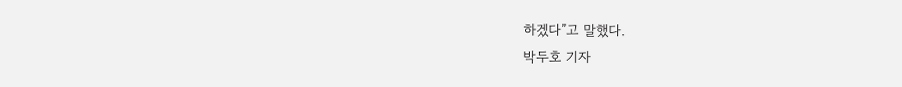하겠다”고 말했다.
박두호 기자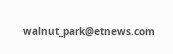walnut_park@etnews.com